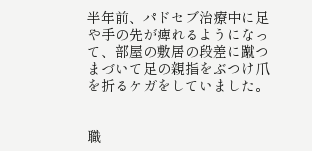半年前、パドセブ治療中に足や手の先が痺れるようになって、部屋の敷居の段差に蹴つまづいて足の親指をぶつけ爪を折るケガをしていました。


職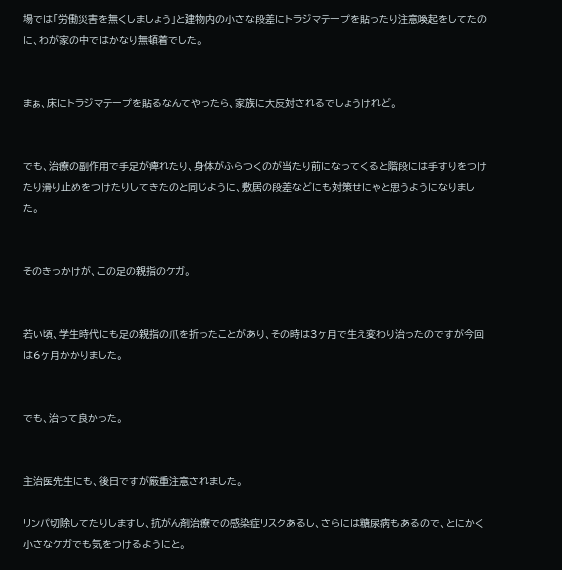場では「労働災害を無くしましょう」と建物内の小さな段差にトラジマテープを貼ったり注意喚起をしてたのに、わが家の中ではかなり無頓着でした。


まぁ、床にトラジマテープを貼るなんてやったら、家族に大反対されるでしょうけれど。


でも、治療の副作用で手足が痺れたり、身体がふらつくのが当たり前になってくると階段には手すりをつけたり滑り止めをつけたりしてきたのと同じように、敷居の段差などにも対策せにゃと思うようになりました。


そのきっかけが、この足の親指のケガ。


若い頃、学生時代にも足の親指の爪を折ったことがあり、その時は3ヶ月で生え変わり治ったのですが今回は6ヶ月かかりました。


でも、治って良かった。


主治医先生にも、後日ですが厳重注意されました。

リンパ切除してたりしますし、抗がん剤治療での感染症リスクあるし、さらには糖尿病もあるので、とにかく小さなケガでも気をつけるようにと。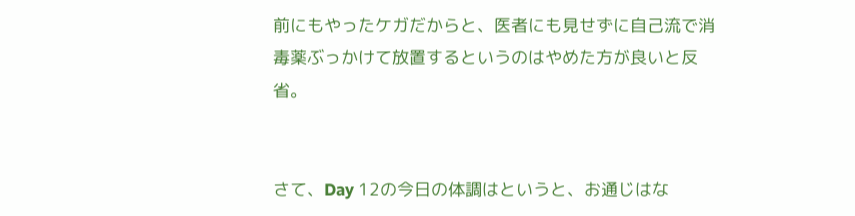前にもやったケガだからと、医者にも見せずに自己流で消毒薬ぶっかけて放置するというのはやめた方が良いと反省。


さて、Day 12の今日の体調はというと、お通じはな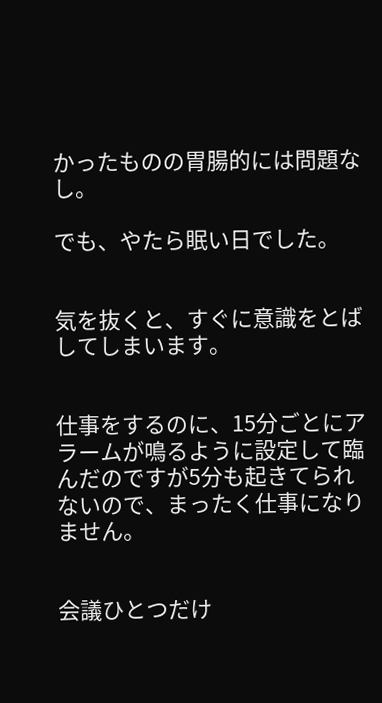かったものの胃腸的には問題なし。

でも、やたら眠い日でした。


気を抜くと、すぐに意識をとばしてしまいます。


仕事をするのに、15分ごとにアラームが鳴るように設定して臨んだのですが5分も起きてられないので、まったく仕事になりません。


会議ひとつだけ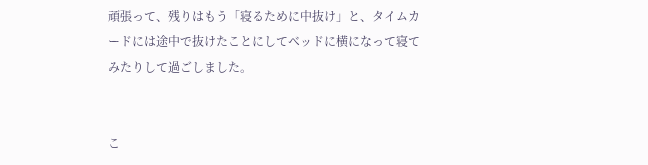頑張って、残りはもう「寝るために中抜け」と、タイムカードには途中で抜けたことにしてベッドに横になって寝てみたりして過ごしました。


こ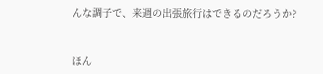んな調子で、来週の出張旅行はできるのだろうか?


ほん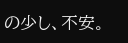の少し、不安。